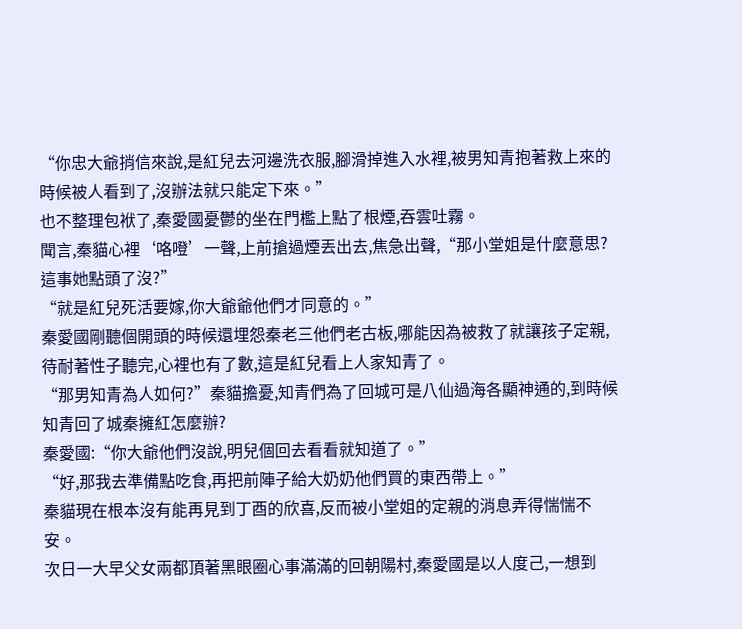“你忠大爺捎信來說,是紅兒去河邊洗衣服,腳滑掉進入水裡,被男知青抱著救上來的時候被人看到了,沒辦法就只能定下來。”
也不整理包袱了,秦愛國憂鬱的坐在門檻上點了根煙,吞雲吐霧。
聞言,秦貓心裡‘咯噔’一聲,上前搶過煙丟出去,焦急出聲,“那小堂姐是什麼意思?這事她點頭了沒?”
“就是紅兒死活要嫁,你大爺爺他們才同意的。”
秦愛國剛聽個開頭的時候還埋怨秦老三他們老古板,哪能因為被救了就讓孩子定親,待耐著性子聽完,心裡也有了數,這是紅兒看上人家知青了。
“那男知青為人如何?”秦貓擔憂,知青們為了回城可是八仙過海各顯神通的,到時候知青回了城秦擁紅怎麼辦?
秦愛國:“你大爺他們沒說,明兒個回去看看就知道了。”
“好,那我去準備點吃食,再把前陣子給大奶奶他們買的東西帶上。”
秦貓現在根本沒有能再見到丁酉的欣喜,反而被小堂姐的定親的消息弄得惴惴不安。
次日一大早父女兩都頂著黑眼圈心事滿滿的回朝陽村,秦愛國是以人度己,一想到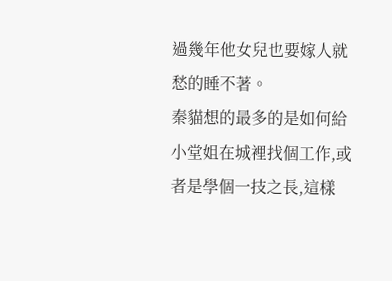過幾年他女兒也要嫁人就愁的睡不著。
秦貓想的最多的是如何給小堂姐在城裡找個工作,或者是學個一技之長,這樣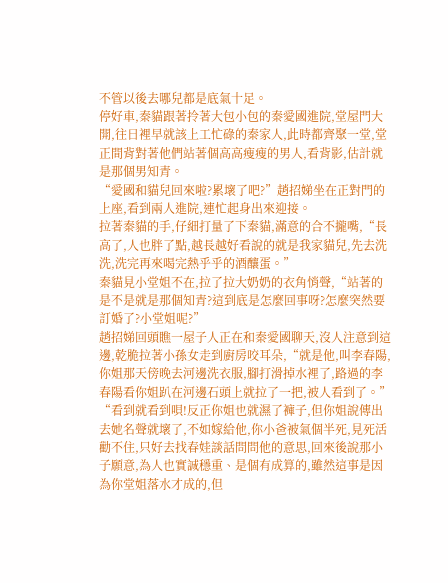不管以後去哪兒都是底氣十足。
停好車,秦貓跟著拎著大包小包的秦愛國進院,堂屋門大開,往日裡早就該上工忙碌的秦家人,此時都齊聚一堂,堂正間背對著他們站著個高高瘦瘦的男人,看背影,估計就是那個男知青。
“愛國和貓兒回來啦?累壞了吧?”趙招娣坐在正對門的上座,看到兩人進院,連忙起身出來迎接。
拉著秦貓的手,仔細打量了下秦貓,滿意的合不攏嘴,“長高了,人也胖了點,越長越好看說的就是我家貓兒,先去洗洗,洗完再來喝完熱乎乎的酒釀蛋。”
秦貓見小堂姐不在,拉了拉大奶奶的衣角悄聲,“站著的是不是就是那個知青?這到底是怎麼回事呀?怎麼突然要訂婚了?小堂姐呢?”
趙招娣回頭瞧一屋子人正在和秦愛國聊天,沒人注意到這邊,乾脆拉著小孫女走到廚房咬耳朵,“就是他,叫李春陽,你姐那天傍晚去河邊洗衣服,腳打滑掉水裡了,路過的李春陽看你姐趴在河邊石頭上就拉了一把,被人看到了。”
“看到就看到唄!反正你姐也就濕了褲子,但你姐說傳出去她名聲就壞了,不如嫁給他,你小爸被氣個半死,見死活勸不住,只好去找春娃談話問問他的意思,回來後說那小子願意,為人也實誠穩重、是個有成算的,雖然這事是因為你堂姐落水才成的,但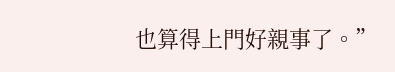也算得上門好親事了。”